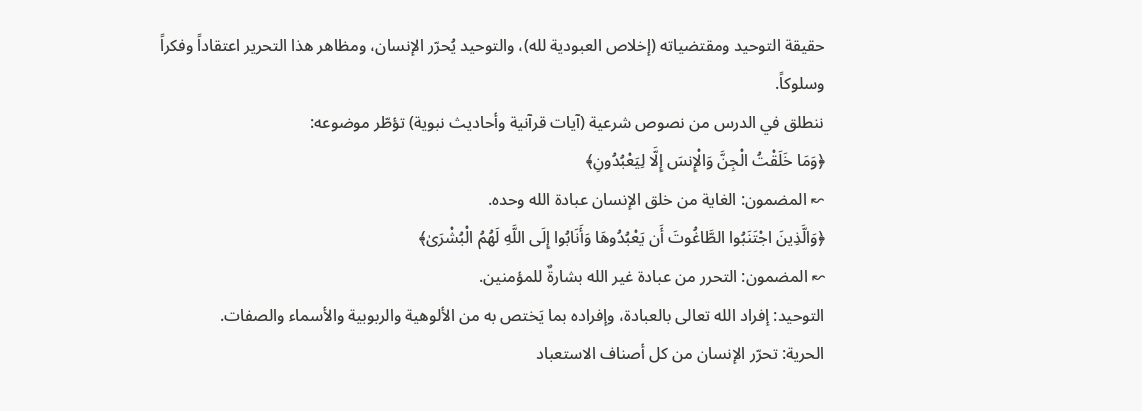حقيقة التوحيد ومقتضياته (إخلاص العبودية لله)، والتوحيد يُحرّر الإنسان، ومظاهر هذا التحرير اعتقاداً وفكراً وسلوكاً.
ننطلق في الدرس من نصوص شرعية (آيات قرآنية وأحاديث نبوية) تؤطّر موضوعه:
﴿وَمَا خَلَقْتُ الْجِنَّ وَالْإِنسَ إِلَّا لِيَعْبُدُونِ﴾
↜ المضمون: الغاية من خلق الإنسان عبادة الله وحده.
﴿وَالَّذِينَ اجْتَنَبُوا الطَّاغُوتَ أَن يَعْبُدُوهَا وَأَنَابُوا إِلَى اللَّهِ لَهُمُ الْبُشْرَىٰ﴾
↜ المضمون: التحرر من عبادة غير الله بشارةٌ للمؤمنين.
التوحيد: إفراد الله تعالى بالعبادة، وإفراده بما يَختص به من الألوهية والربوبية والأسماء والصفات.
الحرية: تحرّر الإنسان من كل أصناف الاستعباد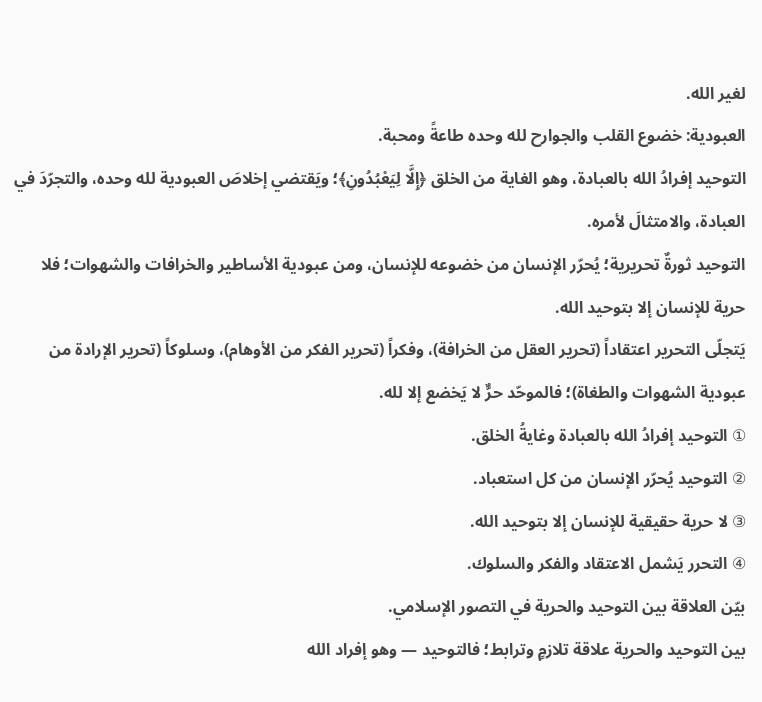لغير الله.
العبودية: خضوع القلب والجوارح لله وحده طاعةً ومحبة.
التوحيد إفرادُ الله بالعبادة، وهو الغاية من الخلق ﴿إِلَّا لِيَعْبُدُونِ﴾؛ ويَقتضي إخلاصَ العبودية لله وحده، والتجرّدَ في العبادة، والامتثالَ لأمره.
التوحيد ثورةٌ تحريرية؛ يُحرّر الإنسان من خضوعه للإنسان، ومن عبودية الأساطير والخرافات والشهوات؛ فلا حرية للإنسان إلا بتوحيد الله.
يَتجلّى التحرير اعتقاداً (تحرير العقل من الخرافة)، وفكراً (تحرير الفكر من الأوهام)، وسلوكاً (تحرير الإرادة من عبودية الشهوات والطغاة)؛ فالموحّد حرٌّ لا يَخضع إلا لله.
① التوحيد إفرادُ الله بالعبادة وغايةُ الخلق.
② التوحيد يُحرّر الإنسان من كل استعباد.
③ لا حرية حقيقية للإنسان إلا بتوحيد الله.
④ التحرر يَشمل الاعتقاد والفكر والسلوك.
بيّن العلاقة بين التوحيد والحرية في التصور الإسلامي.
بين التوحيد والحرية علاقة تلازمٍ وترابط؛ فالتوحيد — وهو إفراد الله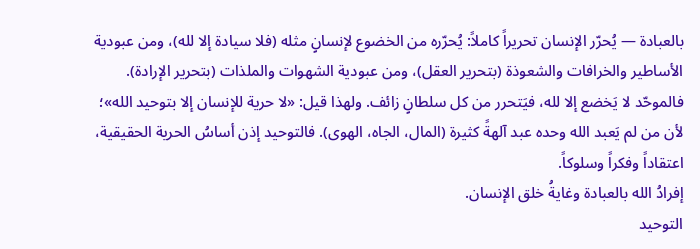بالعبادة — يُحرّر الإنسان تحريراً كاملاً: يُحرّره من الخضوع لإنسانٍ مثله (فلا سيادة إلا لله)، ومن عبودية الأساطير والخرافات والشعوذة (بتحرير العقل)، ومن عبودية الشهوات والملذات (بتحرير الإرادة). فالموحّد لا يَخضع إلا لله، فيَتحرر من كل سلطانٍ زائف. ولهذا قيل: «لا حرية للإنسان إلا بتوحيد الله»؛ لأن من لم يَعبد الله وحده عبد آلهةً كثيرة (المال، الجاه، الهوى). فالتوحيد إذن أساسُ الحرية الحقيقية، اعتقاداً وفكراً وسلوكاً.
إفرادُ الله بالعبادة وغايةُ خلق الإنسان.
التوحيد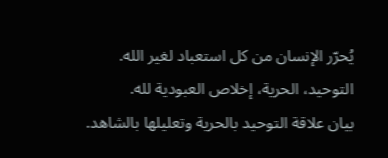يُحرّر الإنسان من كل استعباد لغير الله.
التوحيد، الحرية، إخلاص العبودية لله.
بيان علاقة التوحيد بالحرية وتعليلها بالشاهد.